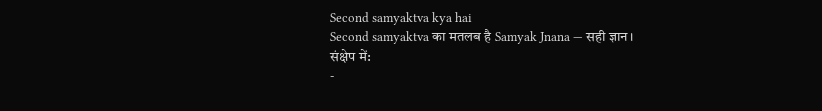Second samyaktva kya hai
Second samyaktva का मतलब है Samyak Jnana — सही ज्ञान।
संक्षेप में:
-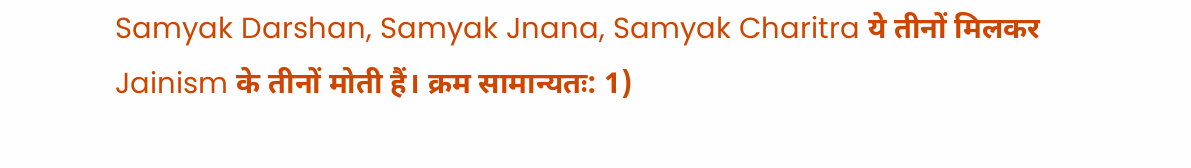Samyak Darshan, Samyak Jnana, Samyak Charitra ये तीनों मिलकर Jainism के तीनों मोती हैं। क्रम सामान्यतः: 1)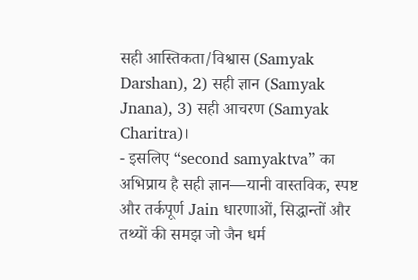सही आस्तिकता/विश्वास (Samyak Darshan), 2) सही ज्ञान (Samyak Jnana), 3) सही आचरण (Samyak Charitra)।
- इसलिए “second samyaktva” का अभिप्राय है सही ज्ञान—यानी वास्तविक, स्पष्ट और तर्कपूर्ण Jain धारणाओं, सिद्धान्तों और तथ्यों की समझ जो जैन धर्म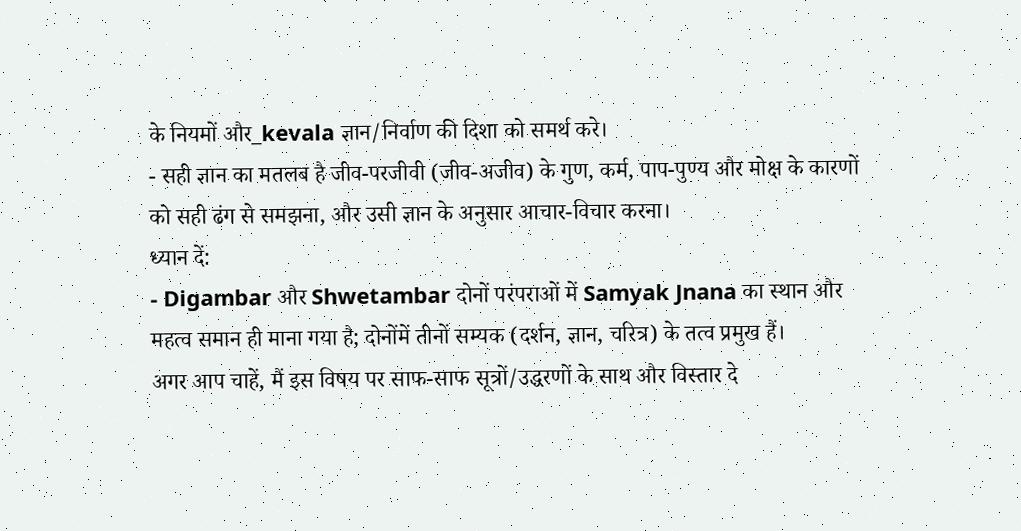के नियमों और_kevala ज्ञान/निर्वाण की दिशा को समर्थ करे।
- सही ज्ञान का मतलब है जीव-परजीवी (जीव-अजीव) के गुण, कर्म, पाप-पुण्य और मोक्ष के कारणों को सही ढंग से समझना, और उसी ज्ञान के अनुसार आचार-विचार करना।
ध्यान दें:
- Digambar और Shwetambar दोनों परंपराओं में Samyak Jnana का स्थान और महत्व समान ही माना गया है; दोनोंमें तीनों सम्यक (दर्शन, ज्ञान, चरित्र) के तत्व प्रमुख हैं।
अगर आप चाहें, मैं इस विषय पर साफ-साफ सूत्रों/उद्धरणों के साथ और विस्तार दे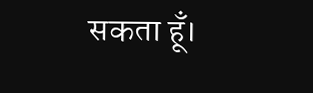सकता हूँ।